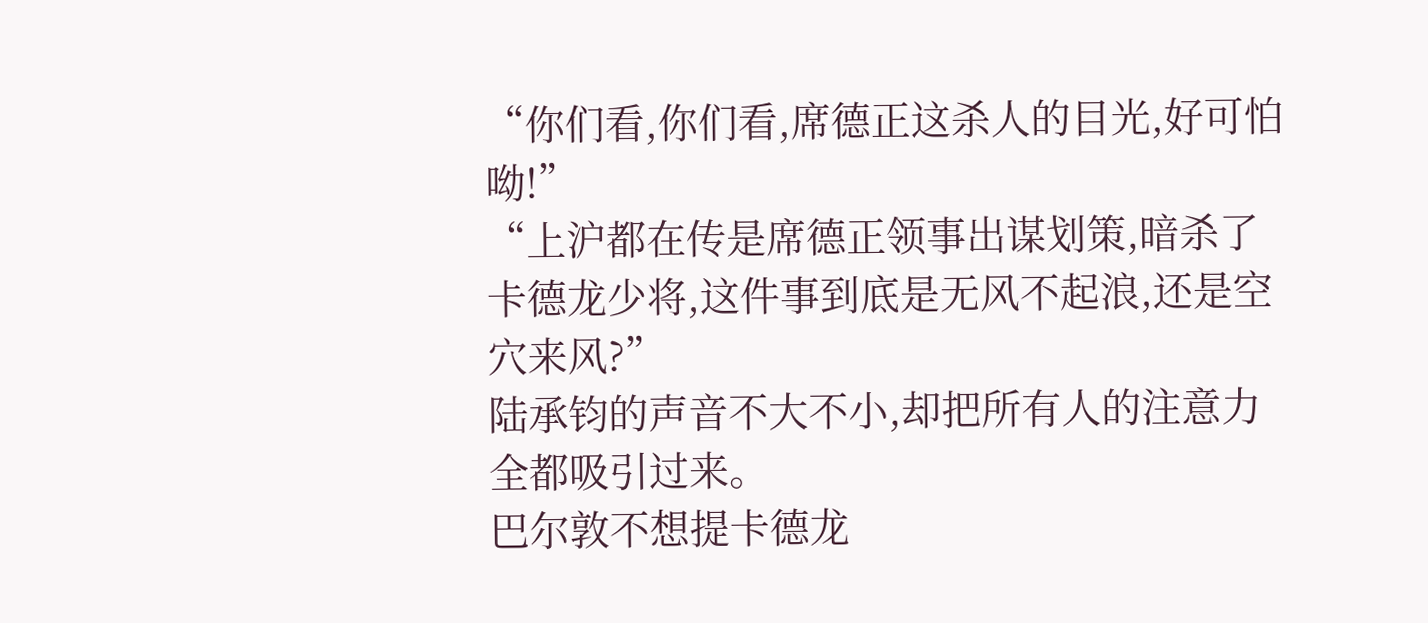“你们看,你们看,席德正这杀人的目光,好可怕呦!”
“上沪都在传是席德正领事出谋划策,暗杀了卡德龙少将,这件事到底是无风不起浪,还是空穴来风?”
陆承钧的声音不大不小,却把所有人的注意力全都吸引过来。
巴尔敦不想提卡德龙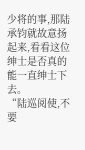少将的事,那陆承钧就故意扬起来,看看这位绅士是否真的能一直绅士下去。
“陆巡阅使,不要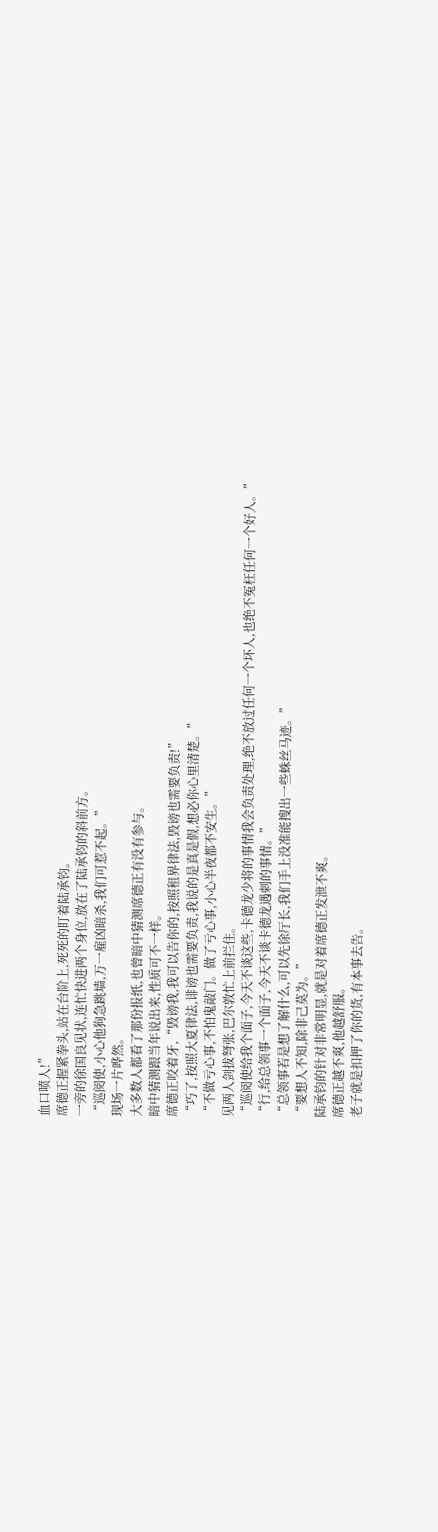血口喷人!”
席德正握紧拳头,站在台阶上,死死的盯着陆承钧。
一旁的徐国良见状,连忙快进两个身位,放在了陆承钧的斜前方。
“巡阅使,小心他狗急跳墙,万一雇凶暗杀,我们可惹不起。”
现场一片哗然。
大多数人都看了那份报纸,也曾暗中猜测席德正有没有参与。
暗中猜测跟当年说出来,性质可不一样。
席德正咬着牙,“毁谤我,我可以告你的,按照租界律法,毁谤也需要负责!”
“巧了,按照大夏律法,诽谤也需要负责,我说的是真是假,想必你心里清楚。”
“不做亏心事,不怕鬼敲门。做了亏心事,小心半夜都不安生。”
见两人剑拔弩张,巴尔敦忙上前拦住。
“巡阅使给我个面子,今天不谈这些,卡德龙少将的事情我会负责处理,绝不放过任何一个坏人,也绝不冤枉任何一个好人。”
“行,给总领事一个面子,今天不谈卡德龙遇刺的事情。”
“总领事若是想了解什么,可以先徐厅长,我们手上没准能搜出一些蛛丝马迹。”
“要想人不知,除非己莫为。”
陆承钧的针对非常明显,就是对着席德正发泄不爽。
席德正越不爽,他越舒服。
老子就是扣押了你的货,有本事去告。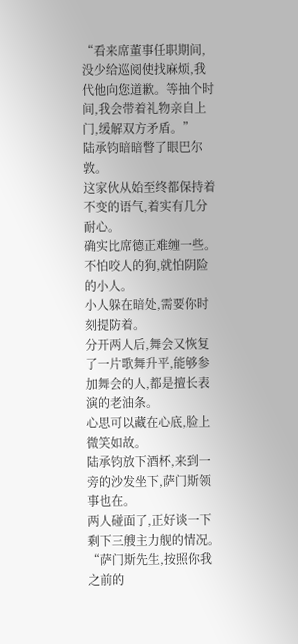“看来席董事任职期间,没少给巡阅使找麻烦,我代他向您道歉。等抽个时间,我会带着礼物亲自上门,缓解双方矛盾。”
陆承钧暗暗瞥了眼巴尔敦。
这家伙从始至终都保持着不变的语气,着实有几分耐心。
确实比席德正难缠一些。
不怕咬人的狗,就怕阴险的小人。
小人躲在暗处,需要你时刻提防着。
分开两人后,舞会又恢复了一片歌舞升平,能够参加舞会的人,都是擅长表演的老油条。
心思可以藏在心底,脸上微笑如故。
陆承钧放下酒杯,来到一旁的沙发坐下,萨门斯领事也在。
两人碰面了,正好谈一下剩下三艘主力舰的情况。
“萨门斯先生,按照你我之前的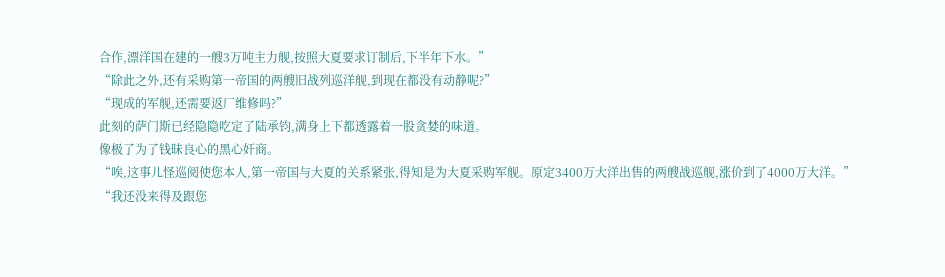合作,漂洋国在建的一艘3万吨主力舰,按照大夏要求订制后,下半年下水。”
“除此之外,还有采购第一帝国的两艘旧战列巡洋舰,到现在都没有动静呢?”
“现成的军舰,还需要返厂维修吗?”
此刻的萨门斯已经隐隐吃定了陆承钧,满身上下都透露着一股贪婪的味道。
像极了为了钱昧良心的黑心奸商。
“唉,这事儿怪巡阅使您本人,第一帝国与大夏的关系紧张,得知是为大夏采购军舰。原定3400万大洋出售的两艘战巡舰,涨价到了4000万大洋。”
“我还没来得及跟您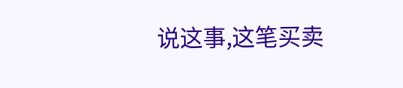说这事,这笔买卖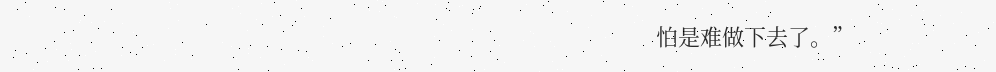怕是难做下去了。”